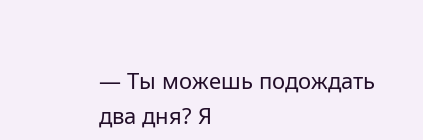— Ты можешь подождать два дня? Я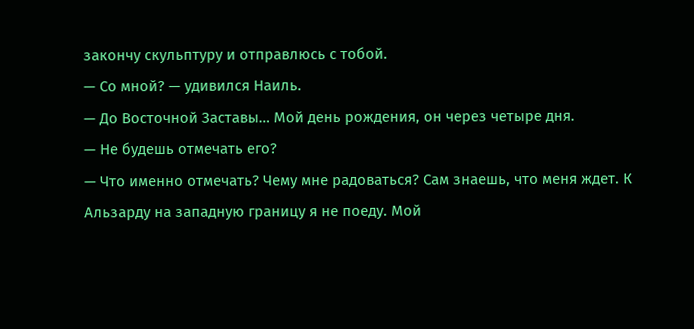закончу скульптуру и отправлюсь с тобой.
— Со мной? — удивился Наиль.
— До Восточной Заставы… Мой день рождения, он через четыре дня.
— Не будешь отмечать его?
— Что именно отмечать? Чему мне радоваться? Сам знаешь, что меня ждет. К Альзарду на западную границу я не поеду. Мой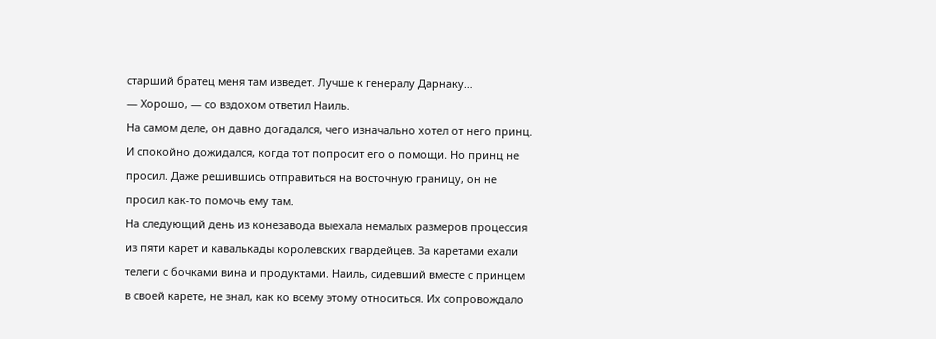старший братец меня там изведет. Лучше к генералу Дарнаку…
— Хорошо, — со вздохом ответил Наиль.
На самом деле, он давно догадался, чего изначально хотел от него принц. И спокойно дожидался, когда тот попросит его о помощи. Но принц не просил. Даже решившись отправиться на восточную границу, он не просил как-то помочь ему там.
На следующий день из конезавода выехала немалых размеров процессия из пяти карет и кавалькады королевских гвардейцев. За каретами ехали телеги с бочками вина и продуктами. Наиль, сидевший вместе с принцем в своей карете, не знал, как ко всему этому относиться. Их сопровождало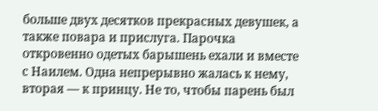больше двух десятков прекрасных девушек, а также повара и прислуга. Парочка откровенно одетых барышень ехали и вместе с Наилем. Одна непрерывно жалась к нему, вторая — к принцу. Не то, чтобы парень был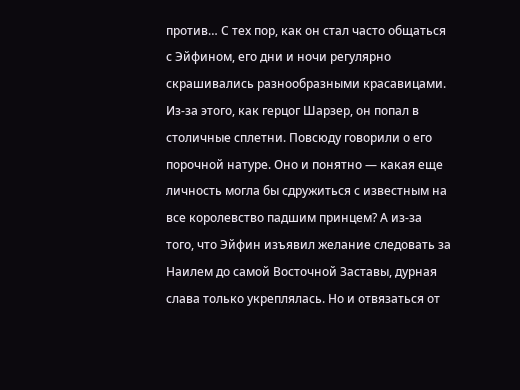против… С тех пор, как он стал часто общаться с Эйфином, его дни и ночи регулярно скрашивались разнообразными красавицами. Из-за этого, как герцог Шарзер, он попал в столичные сплетни. Повсюду говорили о его порочной натуре. Оно и понятно — какая еще личность могла бы сдружиться с известным на все королевство падшим принцем? А из-за того, что Эйфин изъявил желание следовать за Наилем до самой Восточной Заставы, дурная слава только укреплялась. Но и отвязаться от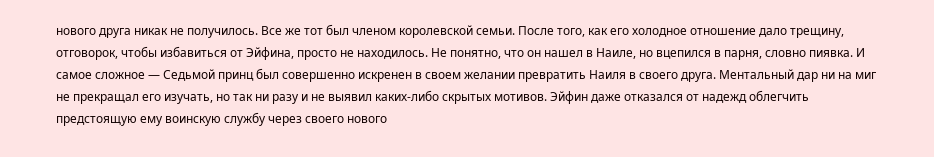нового друга никак не получилось. Все же тот был членом королевской семьи. После того, как его холодное отношение дало трещину, отговорок, чтобы избавиться от Эйфина, просто не находилось. Не понятно, что он нашел в Наиле, но вцепился в парня, словно пиявка. И самое сложное — Седьмой принц был совершенно искренен в своем желании превратить Наиля в своего друга. Ментальный дар ни на миг не прекращал его изучать, но так ни разу и не выявил каких-либо скрытых мотивов. Эйфин даже отказался от надежд облегчить предстоящую ему воинскую службу через своего нового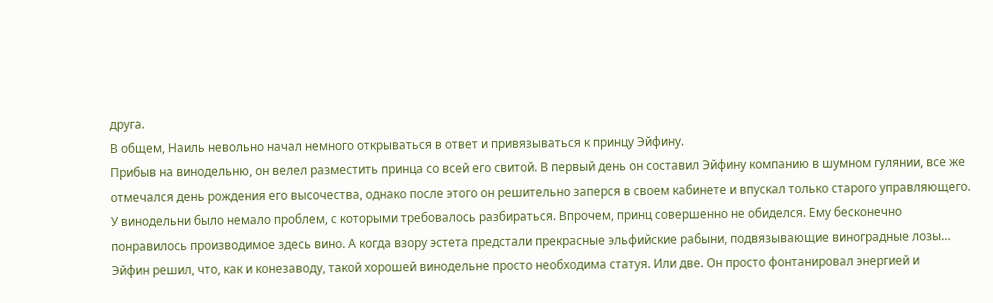друга.
В общем, Наиль невольно начал немного открываться в ответ и привязываться к принцу Эйфину.
Прибыв на винодельню, он велел разместить принца со всей его свитой. В первый день он составил Эйфину компанию в шумном гулянии, все же отмечался день рождения его высочества, однако после этого он решительно заперся в своем кабинете и впускал только старого управляющего. У винодельни было немало проблем, с которыми требовалось разбираться. Впрочем, принц совершенно не обиделся. Ему бесконечно понравилось производимое здесь вино. А когда взору эстета предстали прекрасные эльфийские рабыни, подвязывающие виноградные лозы… Эйфин решил, что, как и конезаводу, такой хорошей винодельне просто необходима статуя. Или две. Он просто фонтанировал энергией и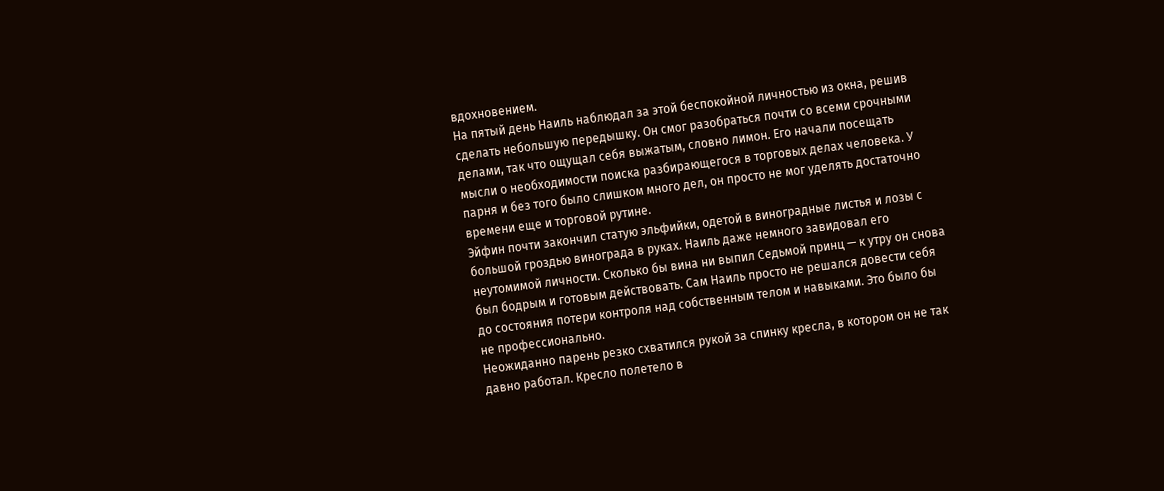вдохновением.
На пятый день Наиль наблюдал за этой беспокойной личностью из окна, решив сделать небольшую передышку. Он смог разобраться почти со всеми срочными делами, так что ощущал себя выжатым, словно лимон. Его начали посещать мысли о необходимости поиска разбирающегося в торговых делах человека. У парня и без того было слишком много дел, он просто не мог уделять достаточно времени еще и торговой рутине.
Эйфин почти закончил статую эльфийки, одетой в виноградные листья и лозы с большой гроздью винограда в руках. Наиль даже немного завидовал его неутомимой личности. Сколько бы вина ни выпил Седьмой принц — к утру он снова был бодрым и готовым действовать. Сам Наиль просто не решался довести себя до состояния потери контроля над собственным телом и навыками. Это было бы не профессионально.
Неожиданно парень резко схватился рукой за спинку кресла, в котором он не так давно работал. Кресло полетело в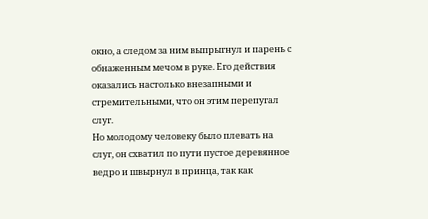окно, а следом за ним выпрыгнул и парень с обнаженным мечом в руке. Его действия оказались настолько внезапными и стремительными, что он этим перепугал слуг.
Но молодому человеку было плевать на слуг, он схватил по пути пустое деревянное ведро и швырнул в принца, так как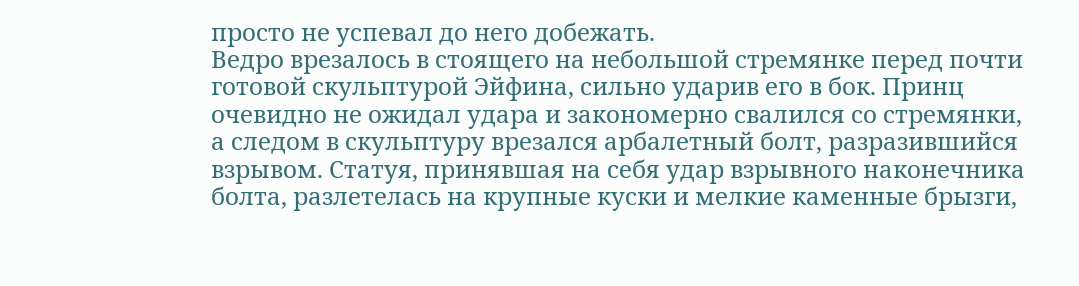просто не успевал до него добежать.
Ведро врезалось в стоящего на небольшой стремянке перед почти готовой скульптурой Эйфина, сильно ударив его в бок. Принц очевидно не ожидал удара и закономерно свалился со стремянки, а следом в скульптуру врезался арбалетный болт, разразившийся взрывом. Статуя, принявшая на себя удар взрывного наконечника болта, разлетелась на крупные куски и мелкие каменные брызги,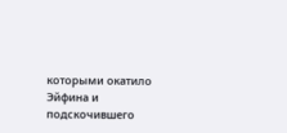которыми окатило Эйфина и подскочившего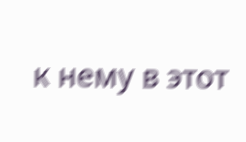к нему в этот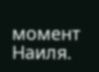момент Наиля.